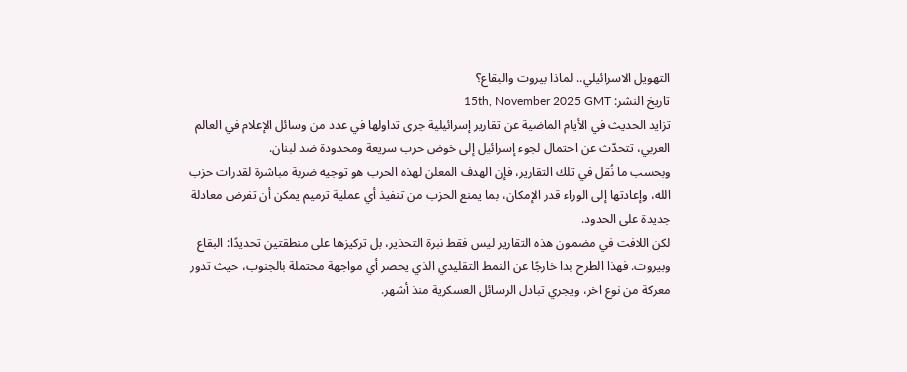التهويل الاسرائيلي.. لماذا بيروت والبقاع؟
تاريخ النشر: 15th, November 2025 GMT
تزايد الحديث في الأيام الماضية عن تقارير إسرائيلية جرى تداولها في عدد من وسائل الإعلام في العالم العربي، تتحدّث عن احتمال لجوء إسرائيل إلى خوض حرب سريعة ومحدودة ضد لبنان.
وبحسب ما نُقل في تلك التقارير، فإن الهدف المعلن لهذه الحرب هو توجيه ضربة مباشرة لقدرات حزب الله، وإعادتها إلى الوراء قدر الإمكان، بما يمنع الحزب من تنفيذ أي عملية ترميم يمكن أن تفرض معادلة جديدة على الحدود.
لكن اللافت في مضمون هذه التقارير ليس فقط نبرة التحذير، بل تركيزها على منطقتين تحديدًا: البقاع وبيروت. فهذا الطرح بدا خارجًا عن النمط التقليدي الذي يحصر أي مواجهة محتملة بالجنوب، حيث تدور معركة من نوع اخر، ويجري تبادل الرسائل العسكرية منذ أشهر.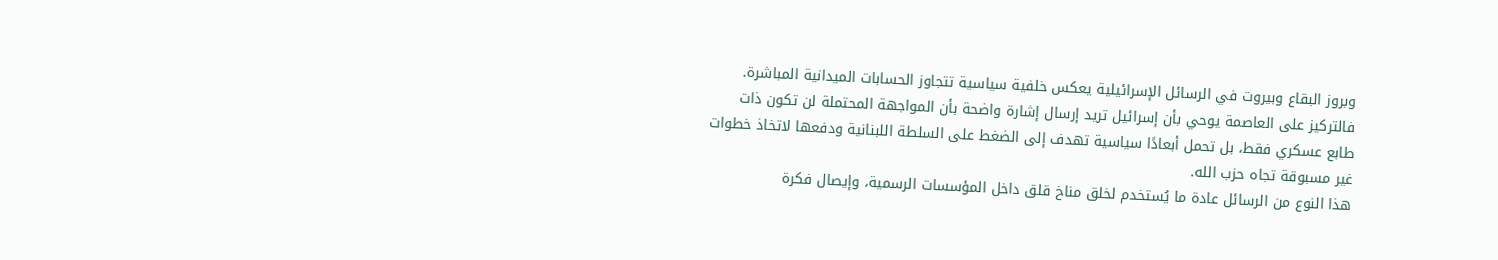وبروز البقاع وبيروت في الرسائل الإسرائيلية يعكس خلفية سياسية تتجاوز الحسابات الميدانية المباشرة.
فالتركيز على العاصمة يوحي بأن إسرائيل تريد إرسال إشارة واضحة بأن المواجهة المحتملة لن تكون ذات طابع عسكري فقط، بل تحمل أبعادًا سياسية تهدف إلى الضغط على السلطة اللبنانية ودفعها لاتخاذ خطوات غير مسبوقة تجاه حزب الله.
هذا النوع من الرسائل عادة ما يُستخدم لخلق مناخ قلق داخل المؤسسات الرسمية، وإيصال فكرة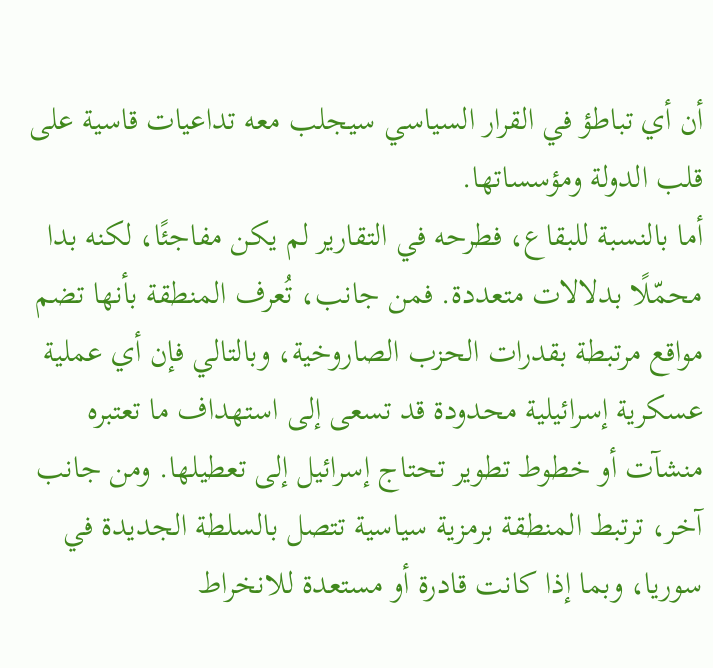أن أي تباطؤ في القرار السياسي سيجلب معه تداعيات قاسية على قلب الدولة ومؤسساتها.
أما بالنسبة للبقاع، فطرحه في التقارير لم يكن مفاجئًا، لكنه بدا محمّلًا بدلالات متعددة. فمن جانب، تُعرف المنطقة بأنها تضم مواقع مرتبطة بقدرات الحزب الصاروخية، وبالتالي فإن أي عملية عسكرية إسرائيلية محدودة قد تسعى إلى استهداف ما تعتبره منشآت أو خطوط تطوير تحتاج إسرائيل إلى تعطيلها. ومن جانب آخر، ترتبط المنطقة برمزية سياسية تتصل بالسلطة الجديدة في سوريا، وبما إذا كانت قادرة أو مستعدة للانخراط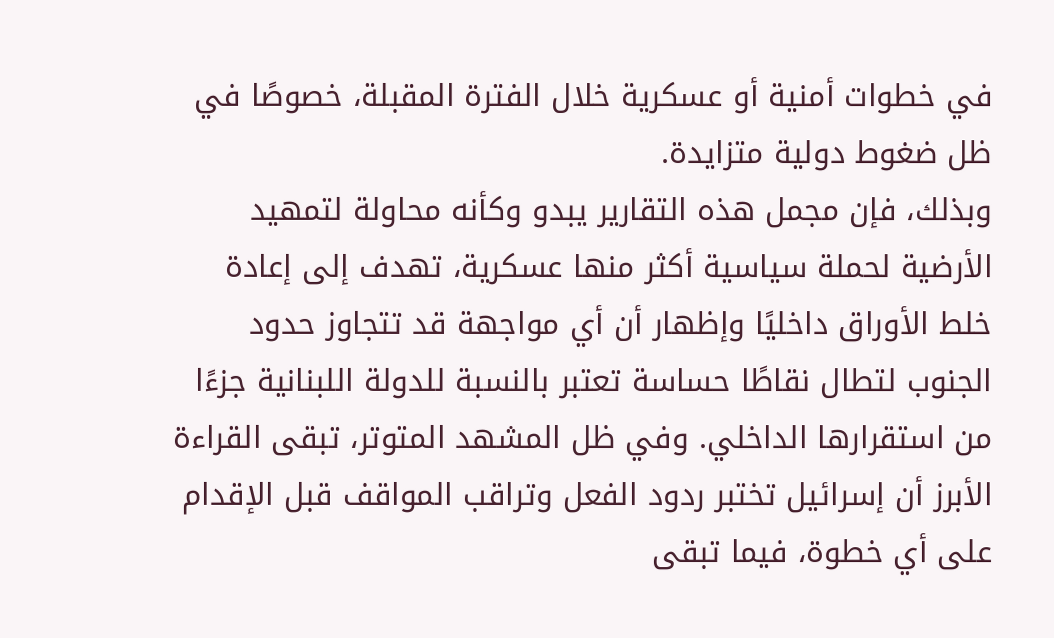في خطوات أمنية أو عسكرية خلال الفترة المقبلة، خصوصًا في ظل ضغوط دولية متزايدة.
وبذلك، فإن مجمل هذه التقارير يبدو وكأنه محاولة لتمهيد الأرضية لحملة سياسية أكثر منها عسكرية، تهدف إلى إعادة خلط الأوراق داخليًا وإظهار أن أي مواجهة قد تتجاوز حدود الجنوب لتطال نقاطًا حساسة تعتبر بالنسبة للدولة اللبنانية جزءًا من استقرارها الداخلي. وفي ظل المشهد المتوتر، تبقى القراءة الأبرز أن إسرائيل تختبر ردود الفعل وتراقب المواقف قبل الإقدام على أي خطوة، فيما تبقى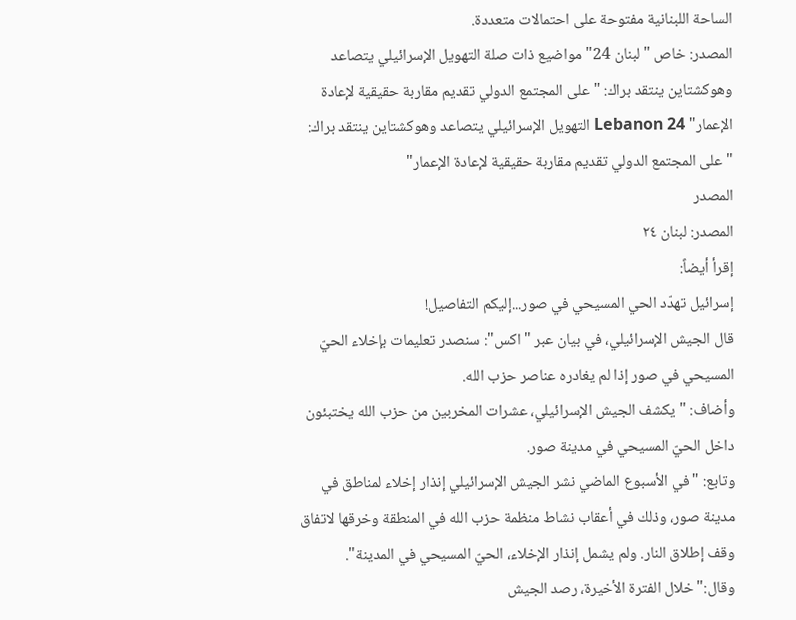الساحة اللبنانية مفتوحة على احتمالات متعددة.
المصدر: خاص "لبنان 24" مواضيع ذات صلة التهويل الإسرائيلي يتصاعد وهوكشتاين ينتقد براك: "على المجتمع الدولي تقديم مقاربة حقيقية لإعادة الإعمار" Lebanon 24 التهويل الإسرائيلي يتصاعد وهوكشتاين ينتقد براك: "على المجتمع الدولي تقديم مقاربة حقيقية لإعادة الإعمار"
المصدر
المصدر: لبنان ٢٤
إقرأ أيضاً:
إسرائيل تهدّد الحي المسيحي في صور...إليكم التفاصيل!
قال الجيش الإسرائيلي، في بيان عبر "اكس": سنصدر تعليمات بإخلاء الحيّ المسيحي في صور إذا لم يغادره عناصر حزب الله.
وأضاف: "يكشف الجيش الإسرائيلي، عشرات المخربين من حزب الله يختبئون داخل الحيّ المسيحي في مدينة صور.
وتابع: "في الأسبوع الماضي نشر الجيش الإسرائيلي إنذار إخلاء لمناطق في مدينة صور، وذلك في أعقاب نشاط منظمة حزب الله في المنطقة وخرقها لاتفاق وقف إطلاق النار. ولم يشمل إنذار الإخلاء، الحيّ المسيحي في المدينة".
وقال:"خلال الفترة الأخيرة، رصد الجيش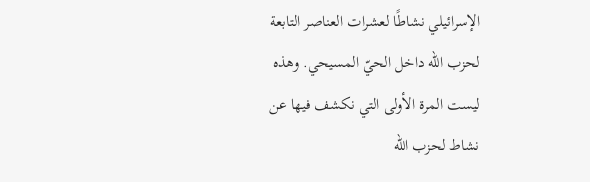الإسرائيلي نشاطًا لعشرات العناصر التابعة لحزب الله داخل الحيّ المسيحي. وهذه ليست المرة الأولى التي نكشف فيها عن نشاط لحزب الله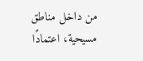من داخل مناطق مسيحية، اعتمادًا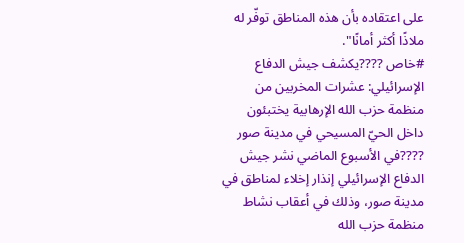على اعتقاده بأن هذه المناطق توفّر له ملاذًا أكثر أمانًا".
#خاص ????يكشف جيش الدفاع الإسرائيلي: عشرات المخربين من منظمة حزب الله الإرهابية يختبئون داخل الحيّ المسيحي في مدينة صور
????في الأسبوع الماضي نشر جيش الدفاع الإسرائيلي إنذار إخلاء لمناطق في مدينة صور، وذلك في أعقاب نشاط منظمة حزب الله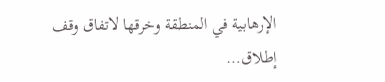الإرهابية في المنطقة وخرقها لاتفاق وقف إطلاق…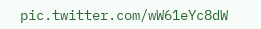pic.twitter.com/wW61eYc8dW